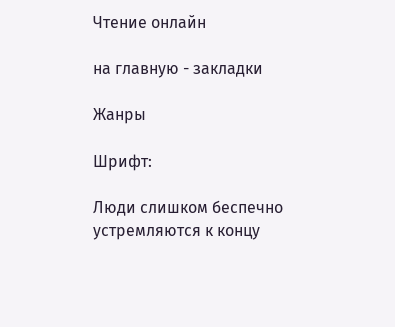Чтение онлайн

на главную - закладки

Жанры

Шрифт:

Люди слишком беспечно устремляются к концу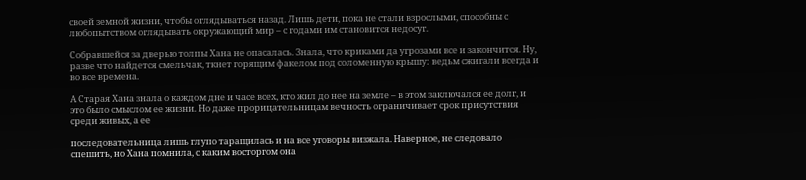своей земной жизни, чтобы оглядываться назад. Лишь дети, пока не стали взрослыми, способны с любопытством оглядывать окружающий мир – с годами им становится недосуг.

Собравшейся за дверью толпы Хана не опасалась. Знала, что криками да угрозами все и закончится. Ну, разве что найдется смельчак, ткнет горящим факелом под соломенную крышу: ведьм сжигали всегда и во все времена.

А Старая Хана знала о каждом дне и часе всех, кто жил до нее на земле – в этом заключался ее долг, и это было смыслом ее жизни. Но даже прорицательницам вечность ограничивает срок присутствия среди живых, а ее

последовательница лишь глупо таращилась и на все уговоры визжала. Наверное, не следовало спешить, но Хана помнила, с каким восторгом она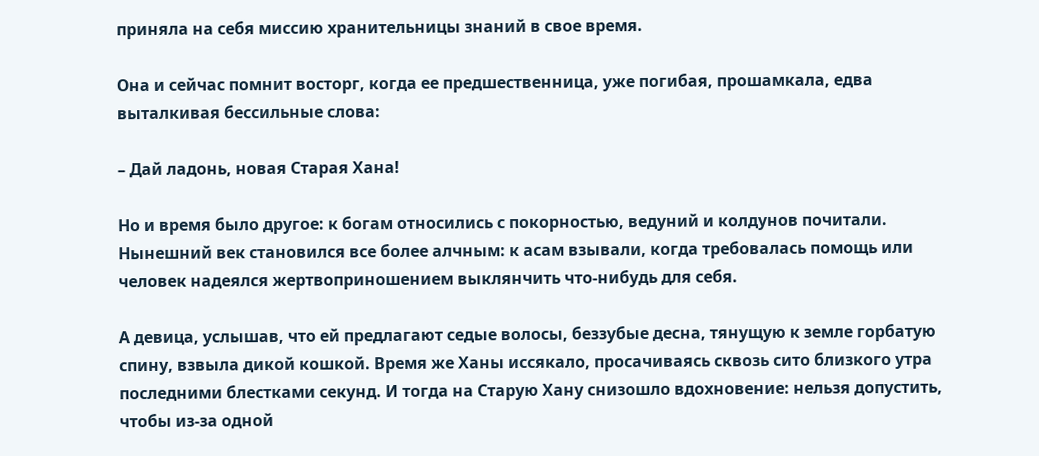приняла на себя миссию хранительницы знаний в свое время.

Она и сейчас помнит восторг, когда ее предшественница, уже погибая, прошамкала, едва выталкивая бессильные слова:

– Дай ладонь, новая Старая Хана!

Но и время было другое: к богам относились с покорностью, ведуний и колдунов почитали. Нынешний век становился все более алчным: к асам взывали, когда требовалась помощь или человек надеялся жертвоприношением выклянчить что-нибудь для себя.

А девица, услышав, что ей предлагают седые волосы, беззубые десна, тянущую к земле горбатую спину, взвыла дикой кошкой. Время же Ханы иссякало, просачиваясь сквозь сито близкого утра последними блестками секунд. И тогда на Старую Хану снизошло вдохновение: нельзя допустить, чтобы из-за одной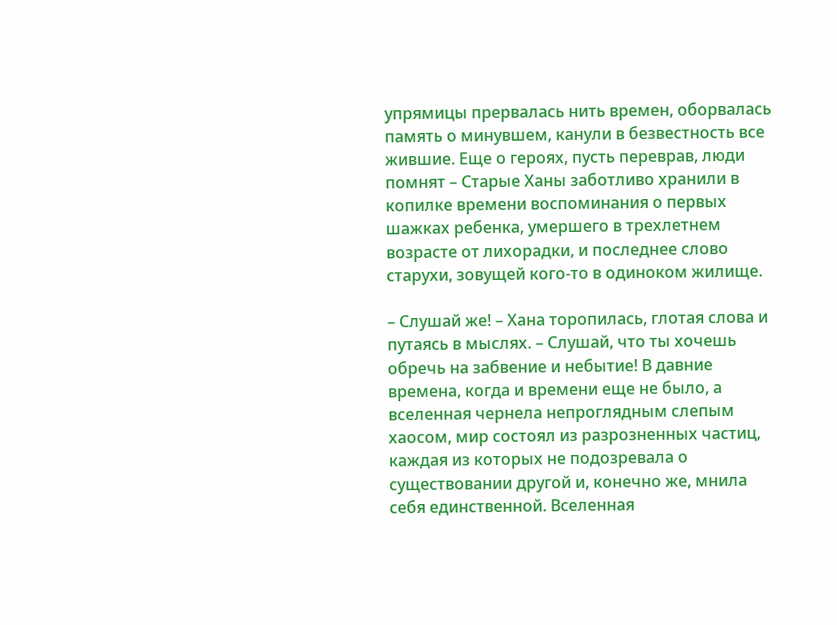упрямицы прервалась нить времен, оборвалась память о минувшем, канули в безвестность все жившие. Еще о героях, пусть переврав, люди помнят – Старые Ханы заботливо хранили в копилке времени воспоминания о первых шажках ребенка, умершего в трехлетнем возрасте от лихорадки, и последнее слово старухи, зовущей кого-то в одиноком жилище.

– Слушай же! – Хана торопилась, глотая слова и путаясь в мыслях. – Слушай, что ты хочешь обречь на забвение и небытие! В давние времена, когда и времени еще не было, а вселенная чернела непроглядным слепым хаосом, мир состоял из разрозненных частиц, каждая из которых не подозревала о существовании другой и, конечно же, мнила себя единственной. Вселенная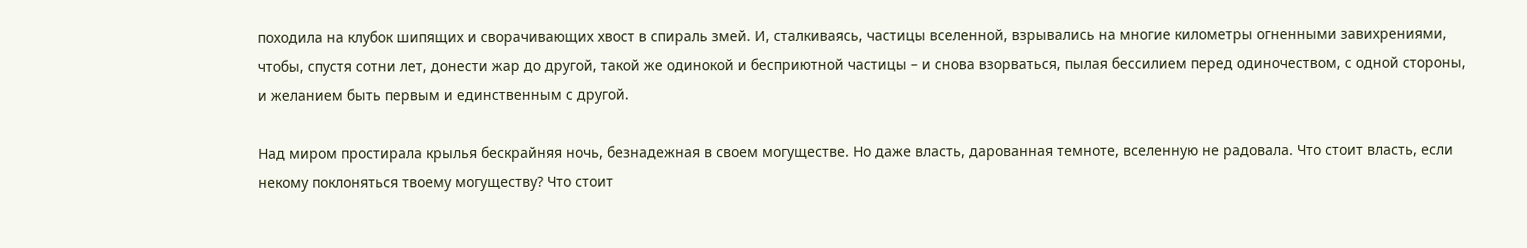походила на клубок шипящих и сворачивающих хвост в спираль змей. И, сталкиваясь, частицы вселенной, взрывались на многие километры огненными завихрениями, чтобы, спустя сотни лет, донести жар до другой, такой же одинокой и бесприютной частицы – и снова взорваться, пылая бессилием перед одиночеством, с одной стороны, и желанием быть первым и единственным с другой.

Над миром простирала крылья бескрайняя ночь, безнадежная в своем могуществе. Но даже власть, дарованная темноте, вселенную не радовала. Что стоит власть, если некому поклоняться твоему могуществу? Что стоит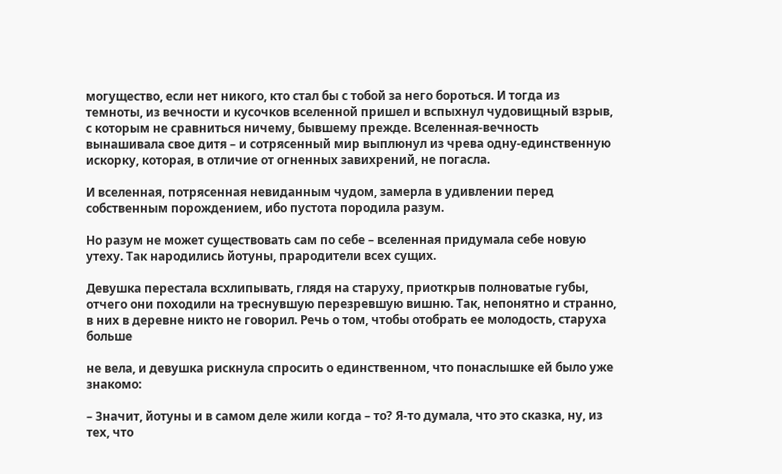могущество, если нет никого, кто стал бы с тобой за него бороться. И тогда из темноты, из вечности и кусочков вселенной пришел и вспыхнул чудовищный взрыв, с которым не сравниться ничему, бывшему прежде. Вселенная-вечность вынашивала свое дитя – и сотрясенный мир выплюнул из чрева одну-единственную искорку, которая, в отличие от огненных завихрений, не погасла.

И вселенная, потрясенная невиданным чудом, замерла в удивлении перед собственным порождением, ибо пустота породила разум.

Но разум не может существовать сам по себе – вселенная придумала себе новую утеху. Так народились йотуны, прародители всех сущих.

Девушка перестала всхлипывать, глядя на старуху, приоткрыв полноватые губы, отчего они походили на треснувшую перезревшую вишню. Так, непонятно и странно, в них в деревне никто не говорил. Речь о том, чтобы отобрать ее молодость, старуха больше

не вела, и девушка рискнула спросить о единственном, что понаслышке ей было уже знакомо:

– Значит, йотуны и в самом деле жили когда – то? Я-то думала, что это сказка, ну, из тех, что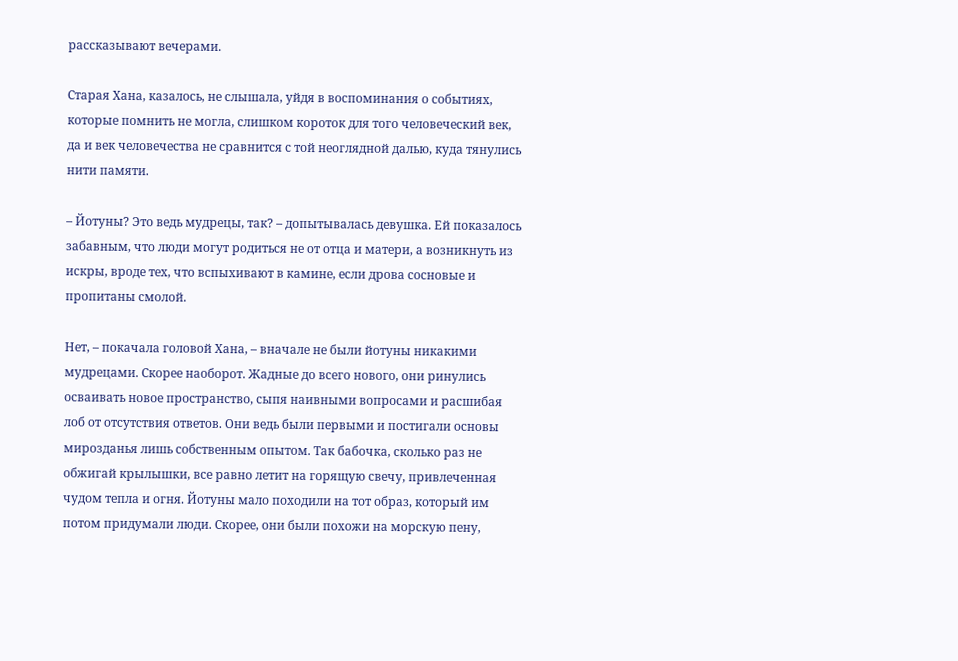рассказывают вечерами.

Старая Хана, казалось, не слышала, уйдя в воспоминания о событиях, которые помнить не могла, слишком короток для того человеческий век, да и век человечества не сравнится с той неоглядной далью, куда тянулись нити памяти.

– Йотуны? Это ведь мудрецы, так? – допытывалась девушка. Ей показалось забавным, что люди могут родиться не от отца и матери, а возникнуть из искры, вроде тех, что вспыхивают в камине, если дрова сосновые и пропитаны смолой.

Нет, – покачала головой Хана, – вначале не были йотуны никакими мудрецами. Скорее наоборот. Жадные до всего нового, они ринулись осваивать новое пространство, сыпя наивными вопросами и расшибая лоб от отсутствия ответов. Они ведь были первыми и постигали основы мирозданья лишь собственным опытом. Так бабочка, сколько раз не обжигай крылышки, все равно летит на горящую свечу, привлеченная чудом тепла и огня. Йотуны мало походили на тот образ, который им потом придумали люди. Скорее, они были похожи на морскую пену,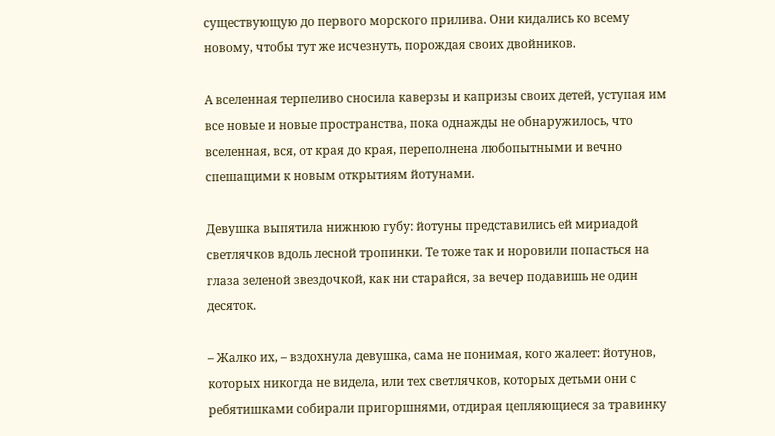существующую до первого морского прилива. Они кидались ко всему новому, чтобы тут же исчезнуть, порождая своих двойников.

А вселенная терпеливо сносила каверзы и капризы своих детей, уступая им все новые и новые пространства, пока однажды не обнаружилось, что вселенная, вся, от края до края, переполнена любопытными и вечно спешащими к новым открытиям йотунами.

Девушка выпятила нижнюю губу: йотуны представились ей мириадой светлячков вдоль лесной тропинки. Те тоже так и норовили попасться на глаза зеленой звездочкой, как ни старайся, за вечер подавишь не один десяток.

– Жалко их, – вздохнула девушка, сама не понимая, кого жалеет: йотунов, которых никогда не видела, или тех светлячков, которых детьми они с ребятишками собирали пригоршнями, отдирая цепляющиеся за травинку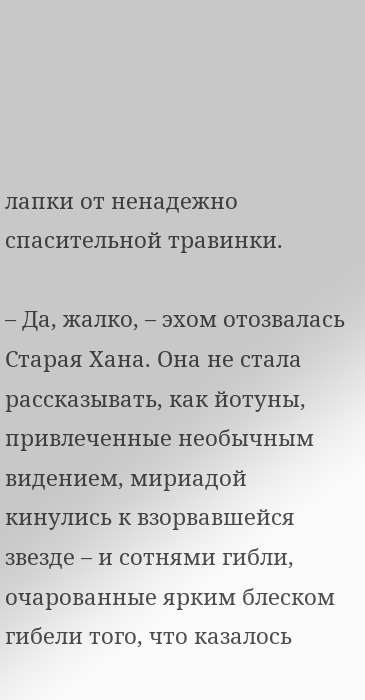лапки от ненадежно спасительной травинки.

– Да, жалко, – эхом отозвалась Старая Хана. Она не стала рассказывать, как йотуны, привлеченные необычным видением, мириадой кинулись к взорвавшейся звезде – и сотнями гибли, очарованные ярким блеском гибели того, что казалось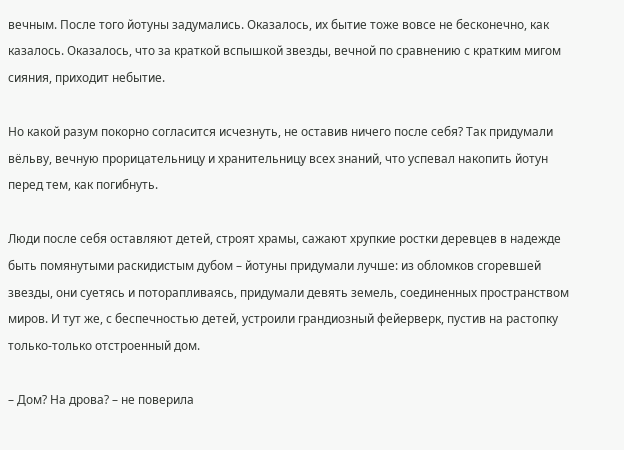вечным. После того йотуны задумались. Оказалось, их бытие тоже вовсе не бесконечно, как казалось. Оказалось, что за краткой вспышкой звезды, вечной по сравнению с кратким мигом сияния, приходит небытие.

Но какой разум покорно согласится исчезнуть, не оставив ничего после себя? Так придумали вёльву, вечную прорицательницу и хранительницу всех знаний, что успевал накопить йотун перед тем, как погибнуть.

Люди после себя оставляют детей, строят храмы, сажают хрупкие ростки деревцев в надежде быть помянутыми раскидистым дубом – йотуны придумали лучше: из обломков сгоревшей звезды, они суетясь и поторапливаясь, придумали девять земель, соединенных пространством миров. И тут же, с беспечностью детей, устроили грандиозный фейерверк, пустив на растопку только-только отстроенный дом.

– Дом? На дрова? – не поверила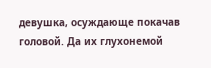девушка, осуждающе покачав головой. Да их глухонемой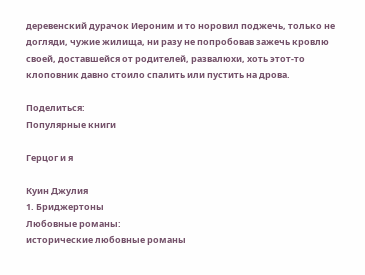деревенский дурачок Иероним и то норовил поджечь, только не догляди, чужие жилища, ни разу не попробовав зажечь кровлю своей, доставшейся от родителей, развалюхи, хоть этот-то клоповник давно стоило спалить или пустить на дрова.

Поделиться:
Популярные книги

Герцог и я

Куин Джулия
1. Бриджертоны
Любовные романы:
исторические любовные романы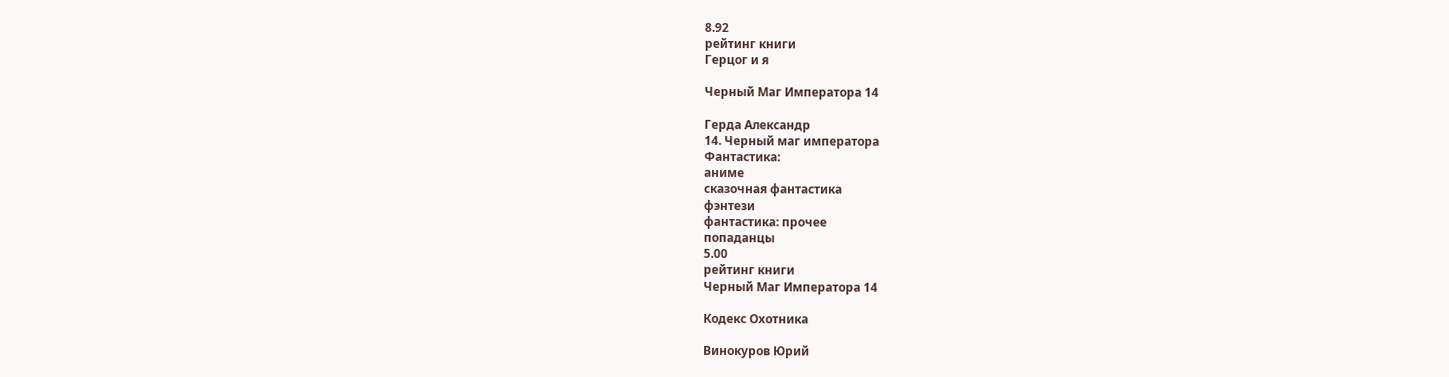8.92
рейтинг книги
Герцог и я

Черный Маг Императора 14

Герда Александр
14. Черный маг императора
Фантастика:
аниме
сказочная фантастика
фэнтези
фантастика: прочее
попаданцы
5.00
рейтинг книги
Черный Маг Императора 14

Кодекс Охотника

Винокуров Юрий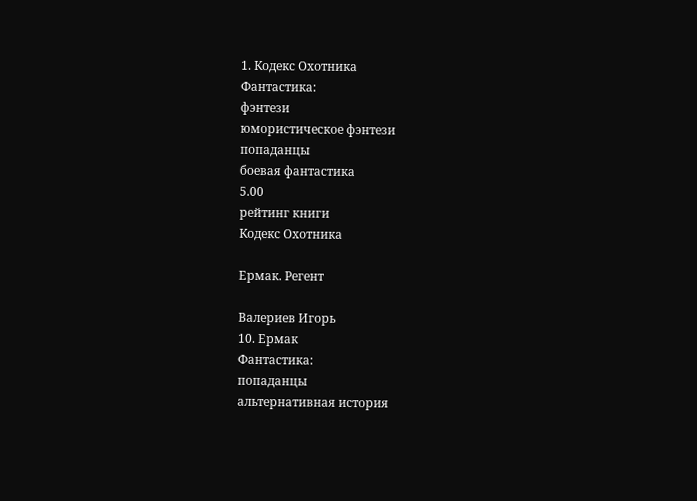1. Кодекс Охотника
Фантастика:
фэнтези
юмористическое фэнтези
попаданцы
боевая фантастика
5.00
рейтинг книги
Кодекс Охотника

Ермак. Регент

Валериев Игорь
10. Ермак
Фантастика:
попаданцы
альтернативная история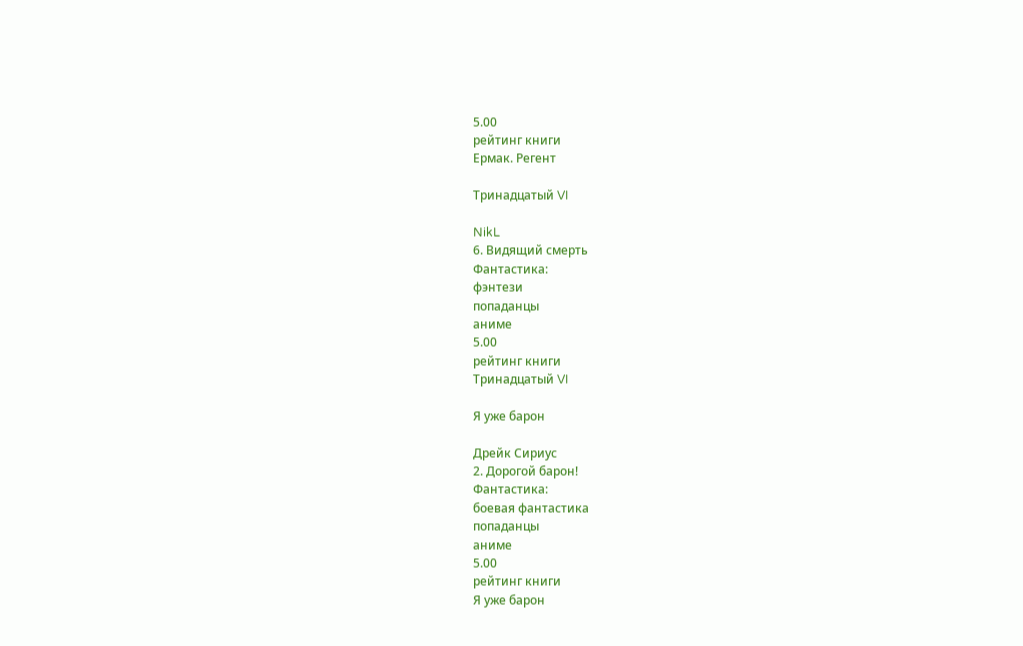5.00
рейтинг книги
Ермак. Регент

Тринадцатый VI

NikL
6. Видящий смерть
Фантастика:
фэнтези
попаданцы
аниме
5.00
рейтинг книги
Тринадцатый VI

Я уже барон

Дрейк Сириус
2. Дорогой барон!
Фантастика:
боевая фантастика
попаданцы
аниме
5.00
рейтинг книги
Я уже барон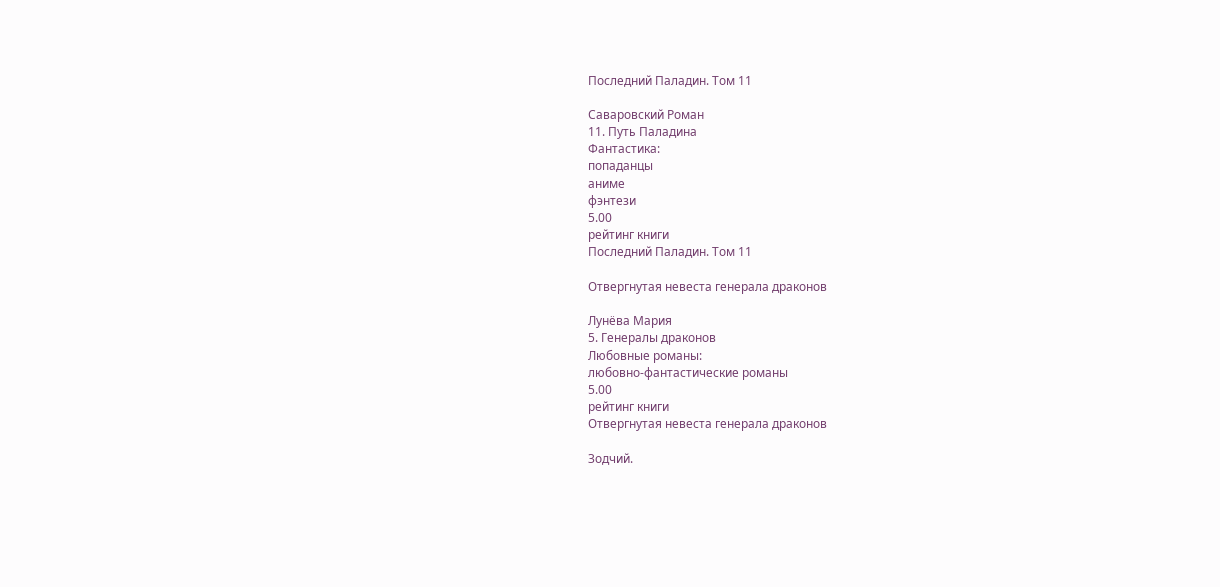Последний Паладин. Том 11

Саваровский Роман
11. Путь Паладина
Фантастика:
попаданцы
аниме
фэнтези
5.00
рейтинг книги
Последний Паладин. Том 11

Отвергнутая невеста генерала драконов

Лунёва Мария
5. Генералы драконов
Любовные романы:
любовно-фантастические романы
5.00
рейтинг книги
Отвергнутая невеста генерала драконов

Зодчий.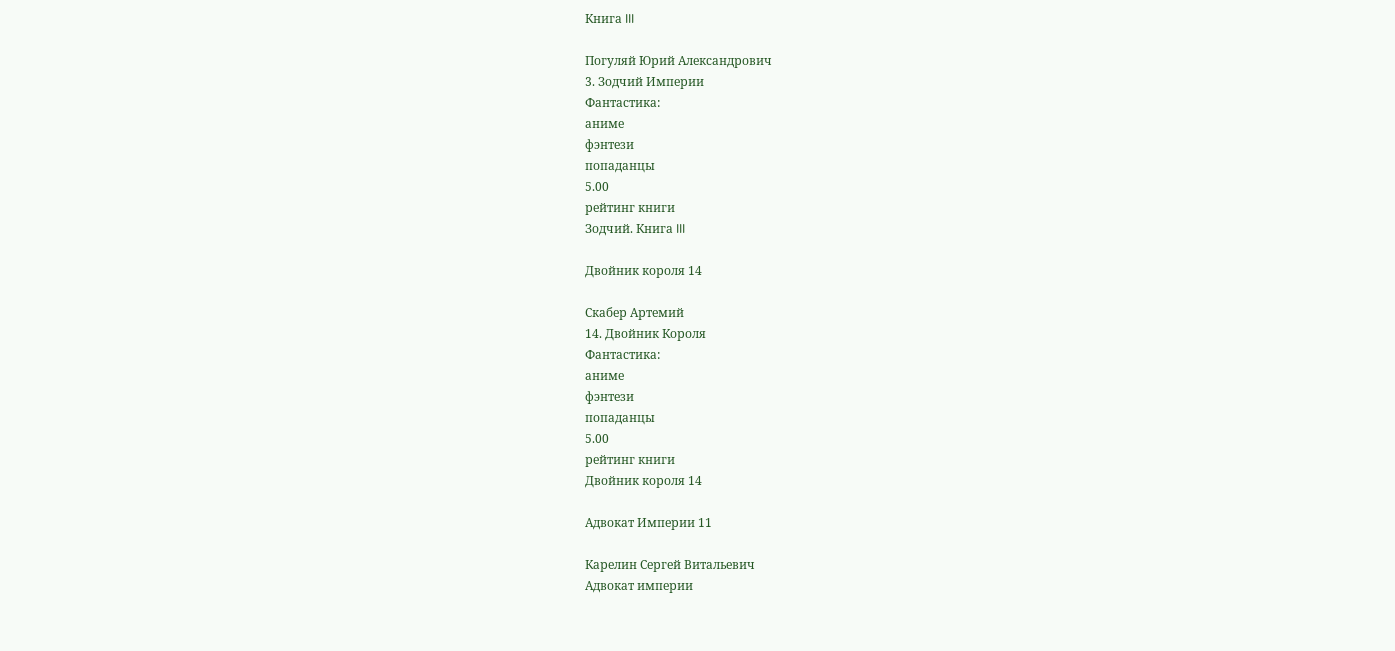Книга III

Погуляй Юрий Александрович
3. Зодчий Империи
Фантастика:
аниме
фэнтези
попаданцы
5.00
рейтинг книги
Зодчий. Книга III

Двойник короля 14

Скабер Артемий
14. Двойник Короля
Фантастика:
аниме
фэнтези
попаданцы
5.00
рейтинг книги
Двойник короля 14

Адвокат Империи 11

Карелин Сергей Витальевич
Адвокат империи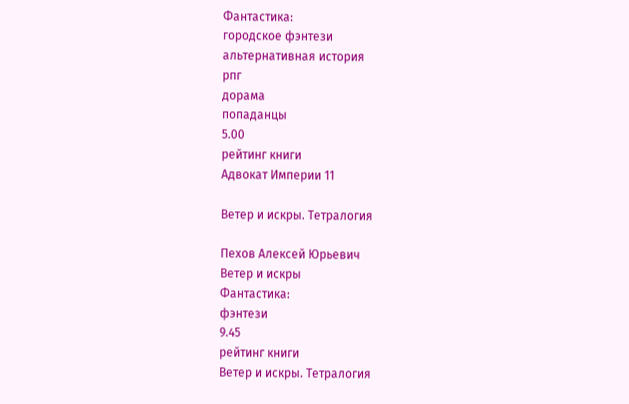Фантастика:
городское фэнтези
альтернативная история
рпг
дорама
попаданцы
5.00
рейтинг книги
Адвокат Империи 11

Ветер и искры. Тетралогия

Пехов Алексей Юрьевич
Ветер и искры
Фантастика:
фэнтези
9.45
рейтинг книги
Ветер и искры. Тетралогия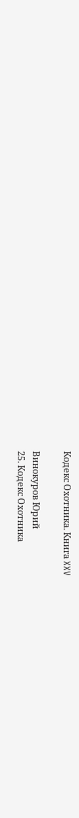Кодекс Охотника. Книга XXV

Винокуров Юрий
25. Кодекс Охотника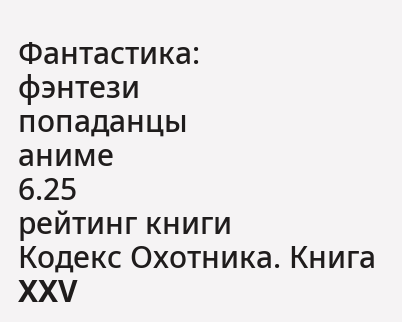Фантастика:
фэнтези
попаданцы
аниме
6.25
рейтинг книги
Кодекс Охотника. Книга XXV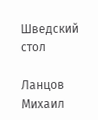Шведский стол

Ланцов Михаил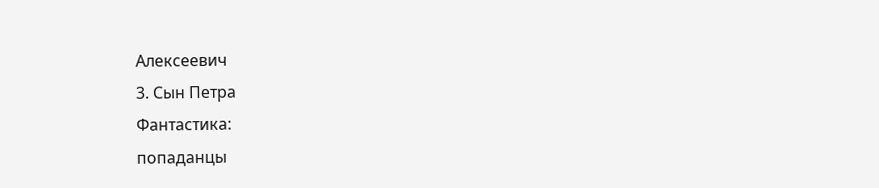Алексеевич
3. Сын Петра
Фантастика:
попаданцы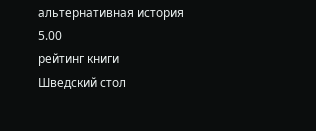альтернативная история
5.00
рейтинг книги
Шведский стол